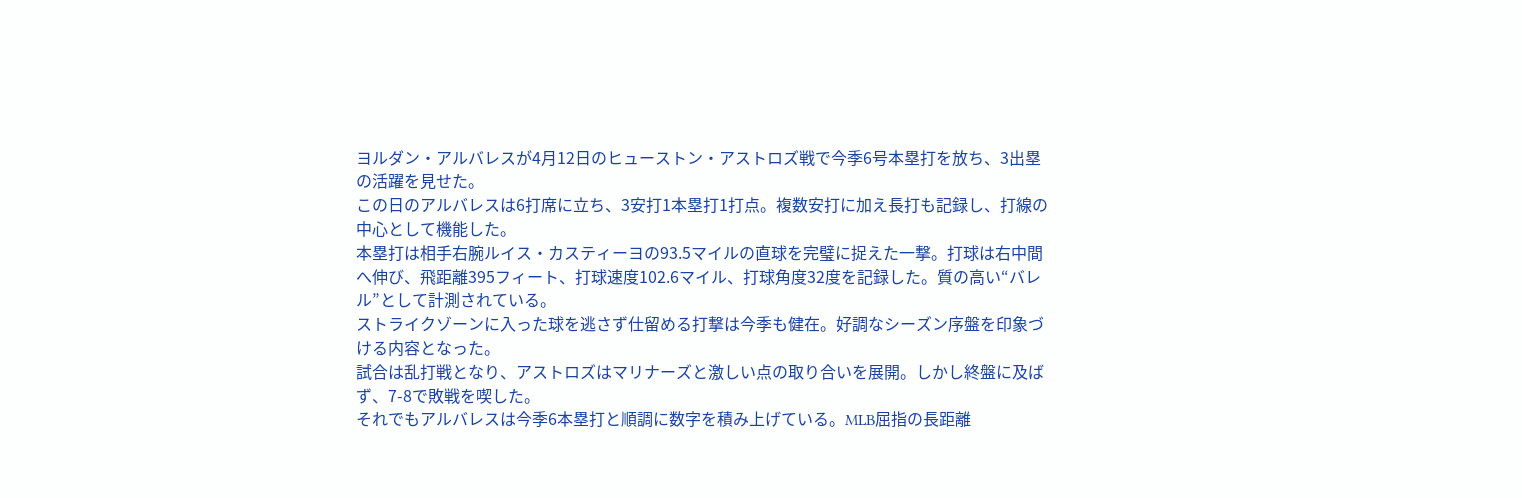ヨルダン・アルバレスが4月12日のヒューストン・アストロズ戦で今季6号本塁打を放ち、3出塁の活躍を見せた。
この日のアルバレスは6打席に立ち、3安打1本塁打1打点。複数安打に加え長打も記録し、打線の中心として機能した。
本塁打は相手右腕ルイス・カスティーヨの93.5マイルの直球を完璧に捉えた一撃。打球は右中間へ伸び、飛距離395フィート、打球速度102.6マイル、打球角度32度を記録した。質の高い“バレル”として計測されている。
ストライクゾーンに入った球を逃さず仕留める打撃は今季も健在。好調なシーズン序盤を印象づける内容となった。
試合は乱打戦となり、アストロズはマリナーズと激しい点の取り合いを展開。しかし終盤に及ばず、7-8で敗戦を喫した。
それでもアルバレスは今季6本塁打と順調に数字を積み上げている。MLB屈指の長距離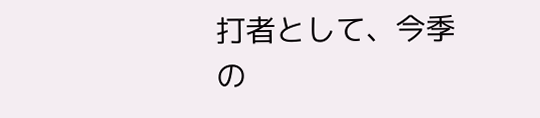打者として、今季の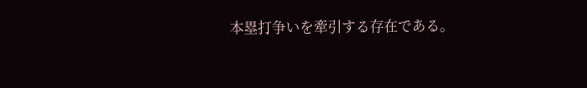本塁打争いを牽引する存在である。